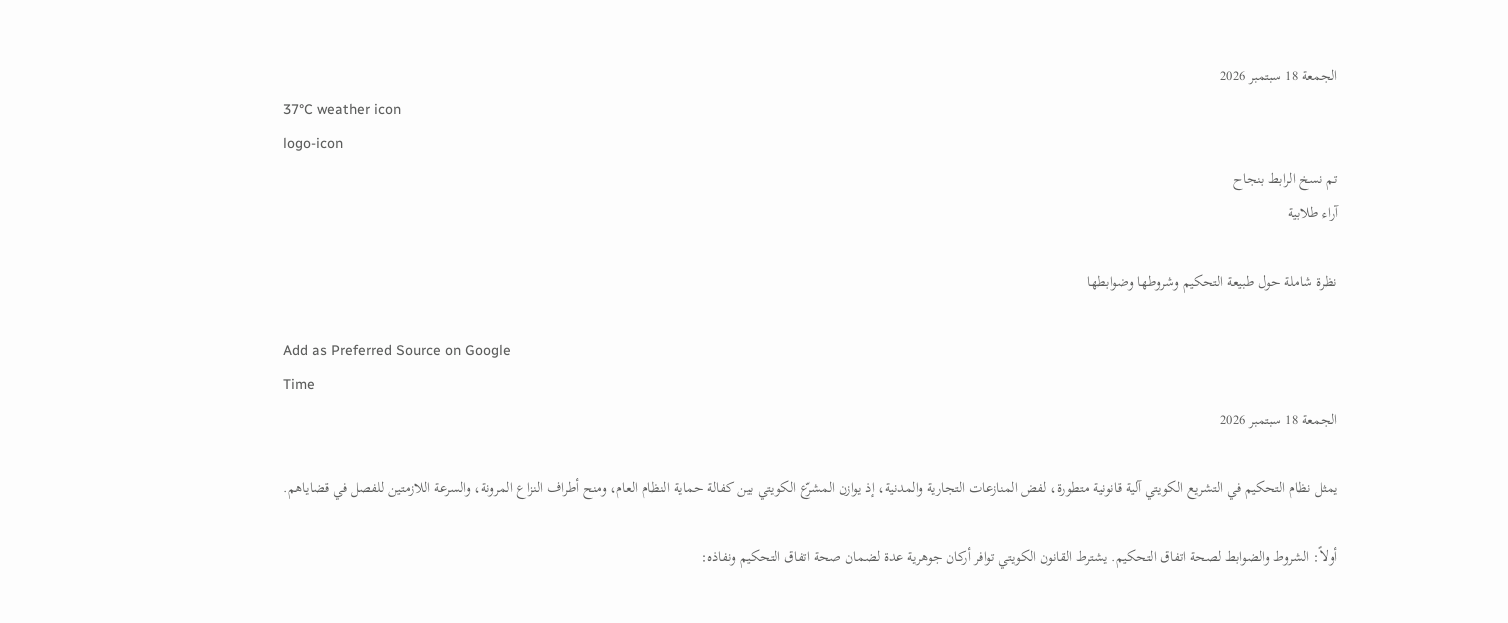الجمعة 18 سبتمبر 2026
37°C weather icon
logo-icon
تم نسخ الرابط بنجاح
آراء طلابية

نظرة شاملة حول طبيعة التحكيم وشروطها وضوابطها

Add as Preferred Source on Google
Time
الجمعة 18 سبتمبر 2026

يمثل نظام التحكيم في التشريع الكويتي آلية قانونية متطورة، لفض المنازعات التجارية والمدنية، إذ يوازن المشرّع الكويتي بين كفالة حماية النظام العام، ومنح أطراف النزاع المرونة، والسرعة اللازمتين للفصل في قضاياهم.

أولاً: الشروط والضوابط لصحة اتفاق التحكيم. يشترط القانون الكويتي توافر أركان جوهرية عدة لضمان صحة اتفاق التحكيم ونفاذه: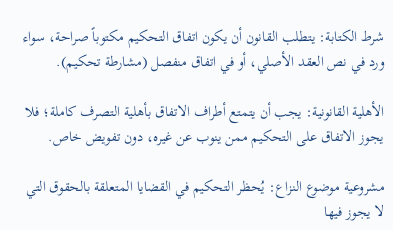شرط الكتابة: يتطلب القانون أن يكون اتفاق التحكيم مكتوباً صراحة، سواء ورد في نص العقد الأصلي، أو في اتفاق منفصل (مشارطة تحكيم).

الأهلية القانونية: يجب أن يتمتع أطراف الاتفاق بأهلية التصرف كاملة؛ فلا يجوز الاتفاق على التحكيم ممن ينوب عن غيره، دون تفويض خاص.

مشروعية موضوع النزاع: يُحظر التحكيم في القضايا المتعلقة بالحقوق التي لا يجوز فيها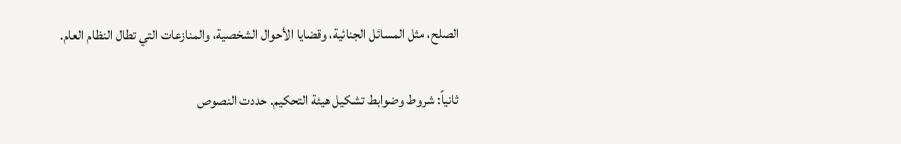الصلح، مثل المسائل الجنائية، وقضايا الأحوال الشخصية، والمنازعات التي تطال النظام العام.

ثانياً: شروط وضوابط تشكيل هيئة التحكيم. حددت النصوص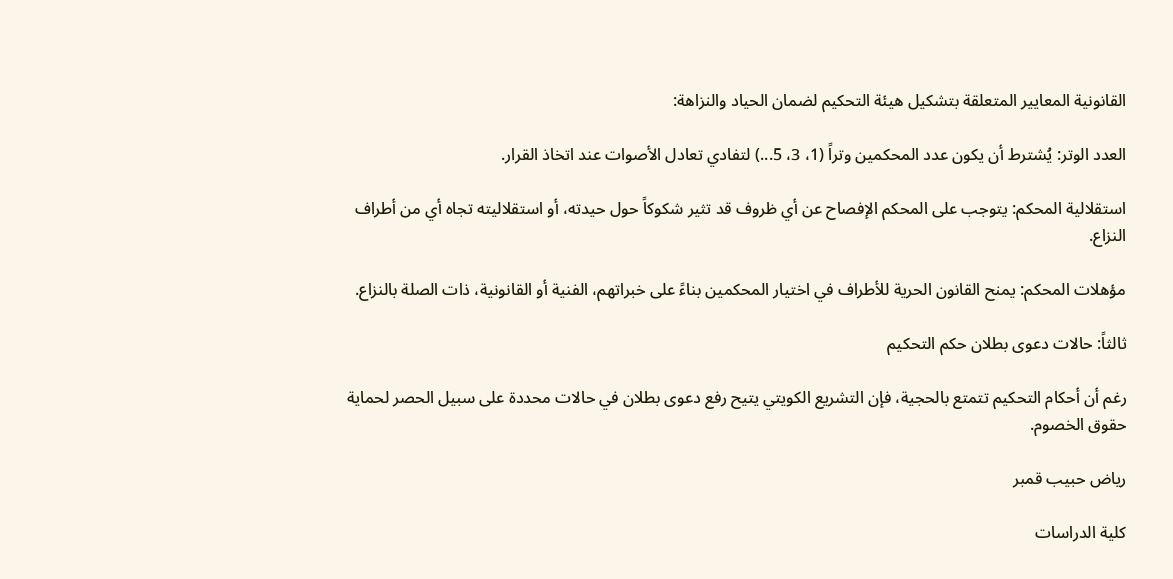القانونية المعايير المتعلقة بتشكيل هيئة التحكيم لضمان الحياد والنزاهة:

العدد الوتر: يُشترط أن يكون عدد المحكمين وتراً (1، 3، 5...) لتفادي تعادل الأصوات عند اتخاذ القرار.

استقلالية المحكم: يتوجب على المحكم الإفصاح عن أي ظروف قد تثير شكوكاً حول حيدته، أو استقلاليته تجاه أي من أطراف النزاع.

مؤهلات المحكم: يمنح القانون الحرية للأطراف في اختيار المحكمين بناءً على خبراتهم، الفنية أو القانونية، ذات الصلة بالنزاع.

ثالثاً: حالات دعوى بطلان حكم التحكيم

رغم أن أحكام التحكيم تتمتع بالحجية، فإن التشريع الكويتي يتيح رفع دعوى بطلان في حالات محددة على سبيل الحصر لحماية حقوق الخصوم.

رياض حبيب قمبر

كلية الدراسات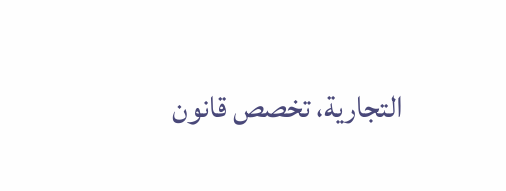التجارية، تخصص قانون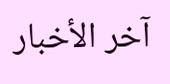آخر الأخبار